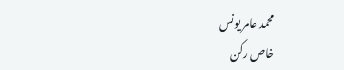محمد عامر یونس
خاص رکن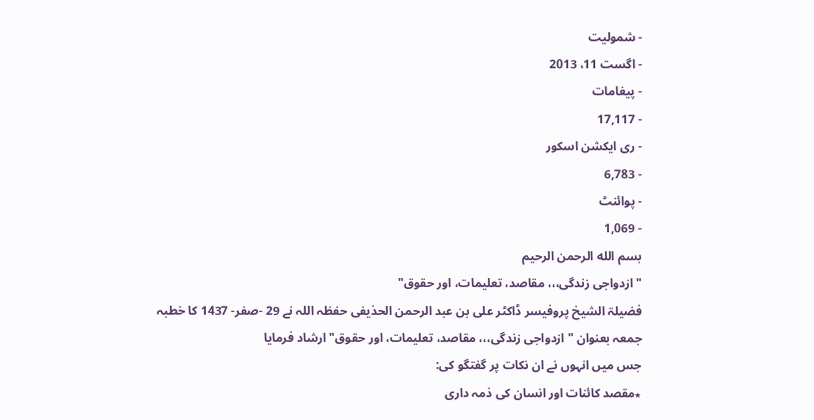- شمولیت
- اگست 11، 2013
- پیغامات
- 17,117
- ری ایکشن اسکور
- 6,783
- پوائنٹ
- 1,069
بسم الله الرحمن الرحيم
"ازدواجی زندگی،،، مقاصد، تعلیمات، اور حقوق"
فضیلۃ الشیخ پروفیسر ڈاکٹر علی بن عبد الرحمن الحذیفی حفظہ اللہ نے 29 -صفر- 1437 کا خطبہ جمعہ بعنوان "ازدواجی زندگی،،، مقاصد، تعلیمات، اور حقوق" ارشاد فرمایا
جس میں انہوں نے ان نکات پر گفتگو کی:
٭مقصد کائنات اور انسان کی ذمہ داری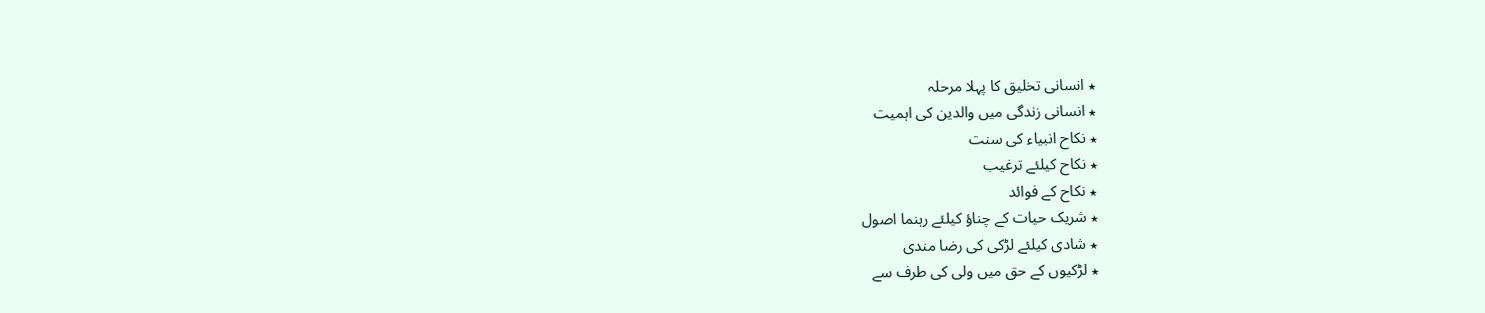٭ انسانی تخلیق کا پہلا مرحلہ
٭ انسانی زندگی میں والدین کی اہمیت
٭ نکاح انبیاء کی سنت
٭ نکاح کیلئے ترغیب
٭ نکاح کے فوائد
٭ شریک حیات کے چناؤ کیلئے رہنما اصول
٭ شادی کیلئے لڑکی کی رضا مندی
٭ لڑکیوں کے حق میں ولی کی طرف سے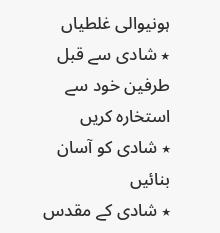ہونیوالی غلطیاں
٭ شادی سے قبل طرفین خود سے استخارہ کریں
٭ شادی کو آسان بنائیں
٭ شادی کے مقدس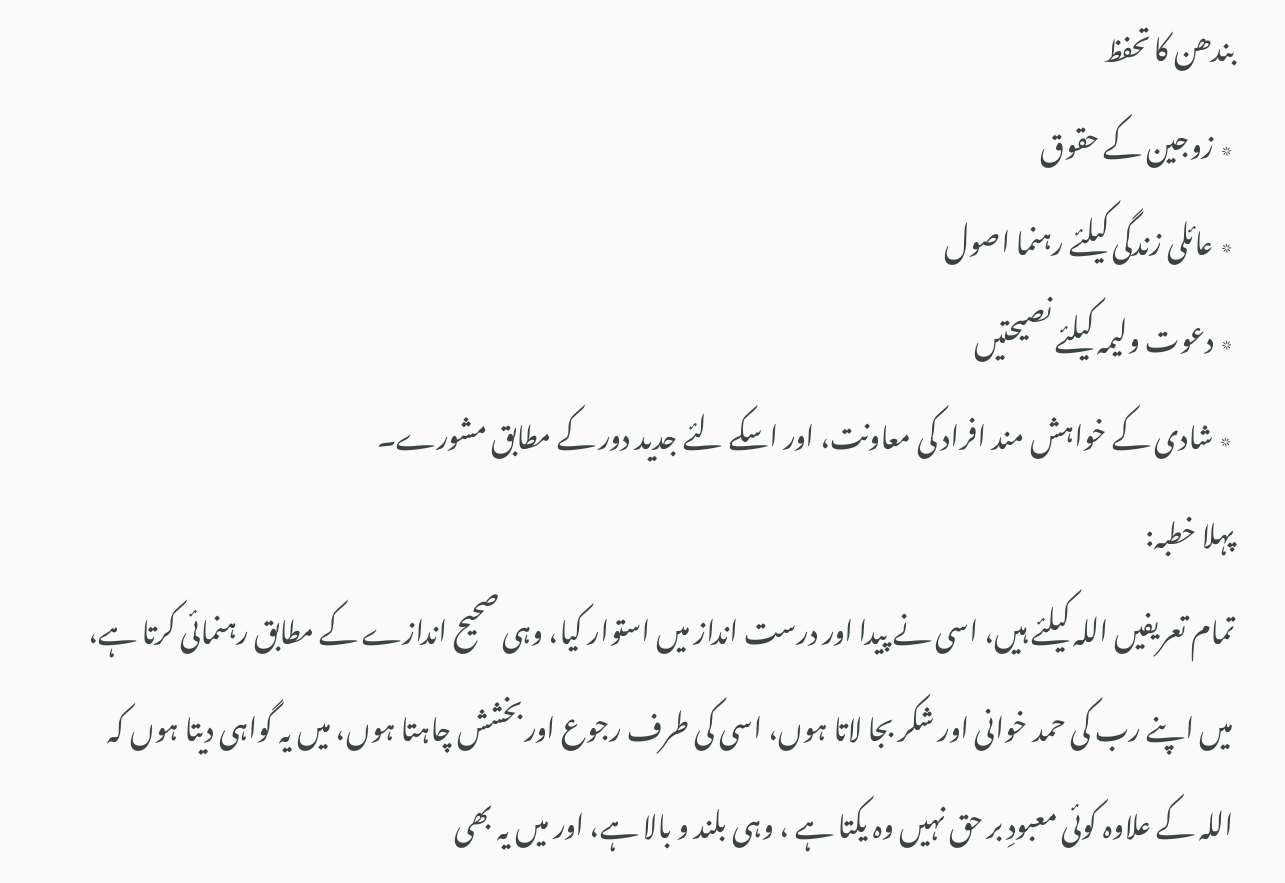بندھن کا تحفظ
٭ زوجین کے حقوق
٭ عائلی زندگی کیلئے رہنما اصول
٭ دعوت ولیمہ کیلئے نصیحتیں
٭ شادی کے خواہش مند افراد کی معاونت، اور اسکے لئے جدید دور کے مطابق مشورے۔
پہلا خطبہ:
تمام تعریفیں اللہ کیلئے ہیں، اسی نے پیدا اور درست انداز میں استوار کیا، وہی صحیح اندازے کے مطابق رہنمائی کرتا ہے، میں اپنے رب کی حمد خوانی اور شکر بجا لاتا ہوں، اسی کی طرف رجوع اور بخشش چاہتا ہوں، میں یہ گواہی دیتا ہوں کہ اللہ کے علاوہ کوئی معبودِ بر حق نہیں وہ یکتا ہے ، وہی بلند و بالا ہے، اور میں یہ بھی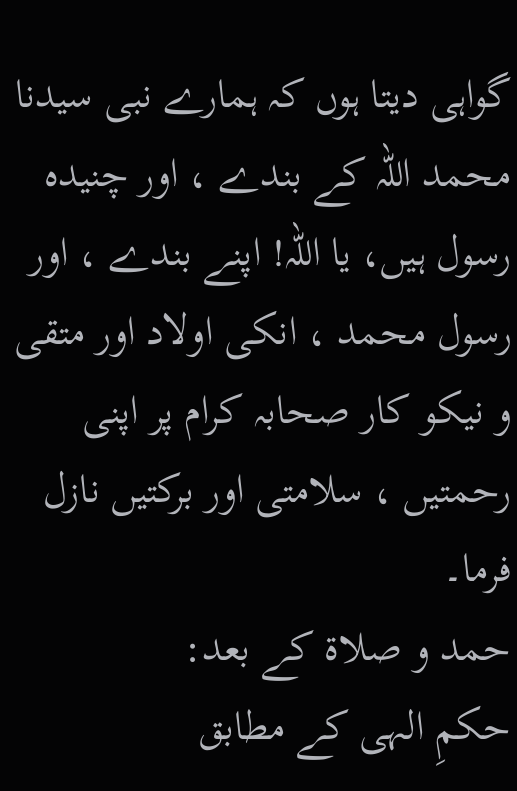گواہی دیتا ہوں کہ ہمارے نبی سیدنا محمد اللہ کے بندے ، اور چنیدہ رسول ہیں، یا اللہ! اپنے بندے ، اور رسول محمد ، انکی اولاد اور متقی و نیکو کار صحابہ کرام پر اپنی رحمتیں ، سلامتی اور برکتیں نازل فرما۔
حمد و صلاۃ کے بعد:
حکمِ الہی کے مطابق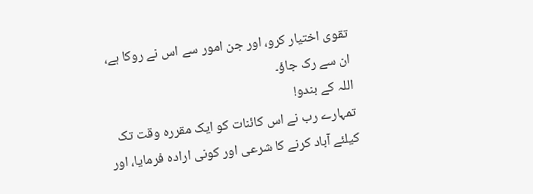تقوی اختیار کرو، اور جن امور سے اس نے روکا ہے، ان سے رک جاؤ۔
اللہ کے بندو!
تمہارے رب نے اس کائنات کو ایک مقررہ وقت تک کیلئے آباد کرنے کا شرعی اور کونی ارادہ فرمایا، اور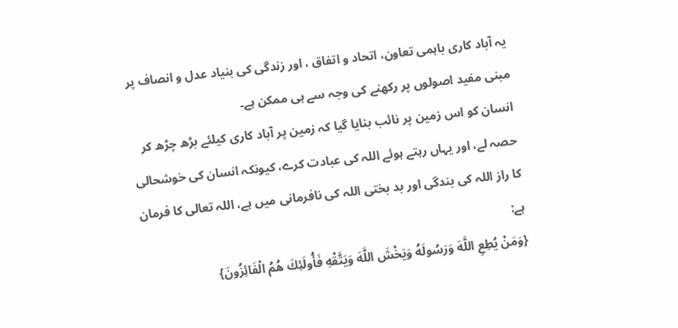یہ آباد کاری باہمی تعاون، اتحاد و اتفاق ، اور زندگی کی بنیاد عدل و انصاف پر مبنی مفید اصولوں پر رکھنے کی وجہ سے ہی ممکن ہے۔
انسان کو اس زمین پر نائب بنایا گیا کہ زمین پر آباد کاری کیلئے بڑھ چڑھ کر حصہ لے، اور یہاں رہتے ہوئے اللہ کی عبادت کرے، کیونکہ انسان کی خوشحالی کا راز اللہ کی بندگی اور بد بختی اللہ کی نافرمانی میں ہے، اللہ تعالی کا فرمان ہے:
{وَمَنْ يُطِعِ اللَّهَ وَرَسُولَهُ وَيَخْشَ اللَّهَ وَيَتَّقْهِ فَأُولَئِكَ هُمُ الْفَائِزُونَ}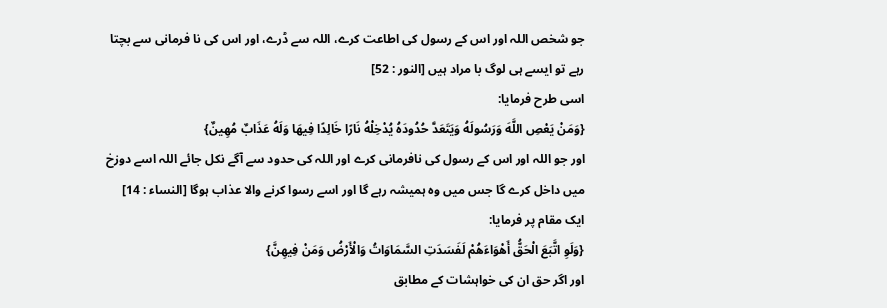جو شخص اللہ اور اس کے رسول کی اطاعت کرے، اللہ سے ڈرے، اور اس کی نا فرمانی سے بچتا رہے تو ایسے ہی لوگ با مراد ہیں [النور : 52]
اسی طرح فرمایا:
{وَمَنْ يَعْصِ اللَّهَ وَرَسُولَهُ وَيَتَعَدَّ حُدُودَهُ يُدْخِلْهُ نَارًا خَالِدًا فِيهَا وَلَهُ عَذَابٌ مُهِينٌ}
اور جو اللہ اور اس کے رسول کی نافرمانی کرے اور اللہ کی حدود سے آگے نکل جائے اللہ اسے دوزخ میں داخل کرے گا جس میں وہ ہمیشہ رہے گا اور اسے رسوا کرنے والا عذاب ہوگا [النساء : 14]
ایک مقام پر فرمایا:
{وَلَوِ اتَّبَعَ الْحَقُّ أَهْوَاءَهُمْ لَفَسَدَتِ السَّمَاوَاتُ وَالْأَرْضُ وَمَنْ فِيهِنَّ}
اور اگر حق ان کی خواہشات کے مطابق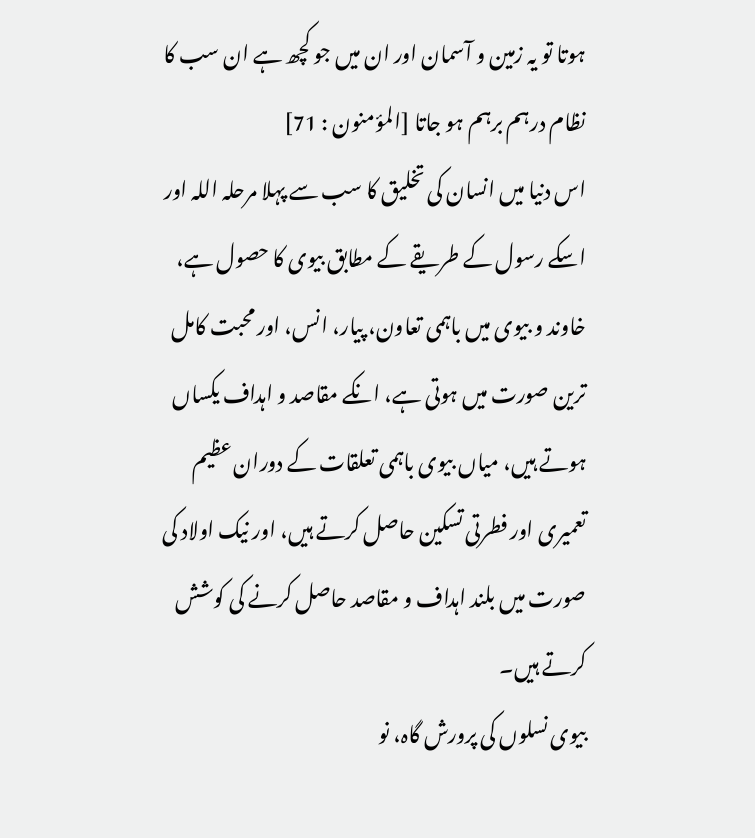ہوتا تو یہ زمین و آسمان اور ان میں جو کچھ ہے ان سب کا نظام درہم برہم ہو جاتا [المؤمنون : 71]
اس دنیا میں انسان کی تخلیق کا سب سے پہلا مرحلہ اللہ اور اسکے رسول کے طریقے کے مطابق بیوی کا حصول ہے، خاوند و بیوی میں باہمی تعاون، پیار، انس، اور محبت کامل ترین صورت میں ہوتی ہے، انکے مقاصد و اہداف یکساں ہوتے ہیں، میاں بیوی باہمی تعلقات کے دوران عظیم تعمیری اور فطرتی تسکین حاصل کرتے ہیں، اور نیک اولاد کی صورت میں بلند اہداف و مقاصد حاصل کرنے کی کوشش کرتے ہیں۔
بیوی نسلوں کی پرورش گاہ، نو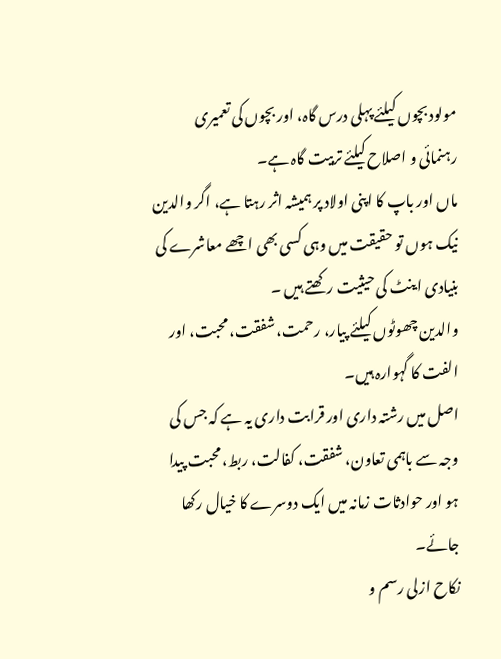مولود بچوں کیلئے پہلی درس گاہ، اور بچوں کی تعمیری رہنمائی و اصلاح کیلئے تربیت گاہ ہے۔
ماں اور باپ کا اپنی اولاد پر ہمیشہ اثر رہتا ہے، اگر والدین نیک ہوں تو حقیقت میں وہی کسی بھی اچھے معاشرے کی بنیادی اینٹ کی حیثیت رکھتے ہیں ۔
والدین چھوٹوں کیلئے پیار، رحمت، شفقت، محبت، اور الفت کا گہوارہ ہیں۔
اصل میں رشتہ داری اور قرابت داری یہ ہے کہ جس کی وجہ سے باہمی تعاون، شفقت، کفالت، ربط، محبت پیدا ہو اور حوادثات زمانہ میں ایک دوسرے کا خیال رکھا جائے۔
نکاح ازلی رسم و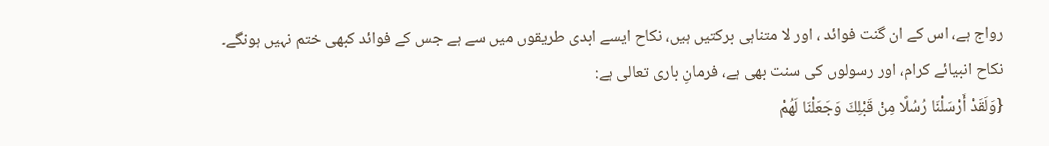رواج ہے، اس کے ان گنت فوائد ، اور لا متناہی برکتیں ہیں، نکاح ایسے ابدی طریقوں میں سے ہے جس کے فوائد کبھی ختم نہیں ہونگے۔
نکاح انبیائے کرام، اور رسولوں کی سنت بھی ہے، فرمانِ باری تعالی ہے:
{وَلَقَدْ أَرْسَلْنَا رُسُلًا مِنْ قَبْلِكَ وَجَعَلْنَا لَهُمْ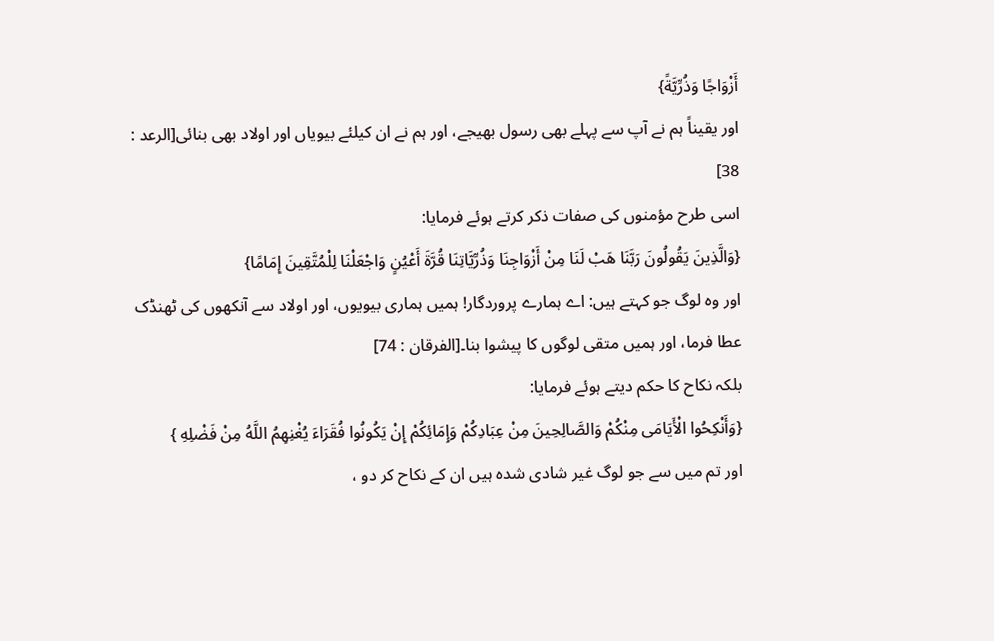أَزْوَاجًا وَذُرِّيَّةً}
اور یقیناً ہم نے آپ سے پہلے بھی رسول بھیجے، اور ہم نے ان کیلئے بیویاں اور اولاد بھی بنائی[الرعد : 38]
اسی طرح مؤمنوں کی صفات ذکر کرتے ہوئے فرمایا:
{وَالَّذِينَ يَقُولُونَ رَبَّنَا هَبْ لَنَا مِنْ أَزْوَاجِنَا وَذُرِّيَّاتِنَا قُرَّةَ أَعْيُنٍ وَاجْعَلْنَا لِلْمُتَّقِينَ إِمَامًا}
اور وہ لوگ جو کہتے ہیں: اے ہمارے پروردگار! ہمیں ہماری بیویوں، اور اولاد سے آنکھوں کی ٹھنڈک عطا فرما، اور ہمیں متقی لوگوں کا پیشوا بنا۔[الفرقان : 74]
بلکہ نکاح کا حکم دیتے ہوئے فرمایا:
{وَأَنْكِحُوا الْأَيَامَى مِنْكُمْ وَالصَّالِحِينَ مِنْ عِبَادِكُمْ وَإِمَائِكُمْ إِنْ يَكُونُوا فُقَرَاءَ يُغْنِهِمُ اللَّهُ مِنْ فَضْلِهِ }
اور تم میں سے جو لوگ غیر شادی شدہ ہیں ان کے نکاح کر دو ،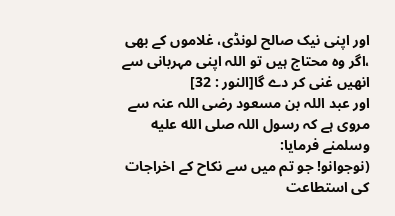اور اپنی نیک صالح لونڈی، غلاموں کے بھی ،اگر وہ محتاج ہیں تو اللہ اپنی مہربانی سے انھیں غنی کر دے گا[النور : 32]
اور عبد اللہ بن مسعود رضی اللہ عنہ سے مروی ہے کہ رسول اللہ صلى الله عليه وسلمنے فرمایا:
(نوجوانو! جو تم میں سے نکاح کے اخراجات کی استطاعت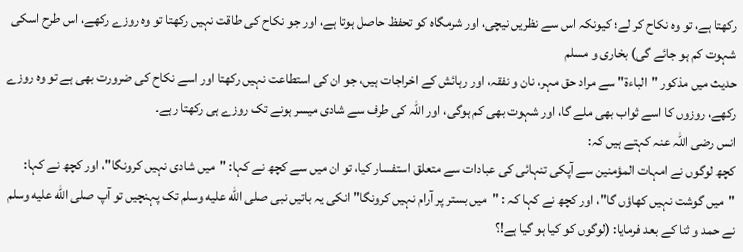رکھتا ہے، تو وہ نکاح کر لے؛ کیونکہ اس سے نظریں نیچی، اور شرمگاہ کو تحفظ حاصل ہوتا ہے، اور جو نکاح کی طاقت نہیں رکھتا تو وہ روزے رکھے، اس طرح اسکی شہوت کم ہو جائے گی) بخاری و مسلم
حدیث میں مذکور "الباءۃ" سے مراد حق مہر، نان و نفقہ، اور رہائش کے اخراجات ہیں، جو ان کی استطاعت نہیں رکھتا اور اسے نکاح کی ضرورت بھی ہے تو وہ روزے رکھے، روزوں کا اسے ثواب بھی ملے گا، اور شہوت بھی کم ہوگی، اور اللہ کی طرف سے شادی میسر ہونے تک روزے ہی رکھتا رہے۔
انس رضی اللہ عنہ کہتے ہیں کہ:
کچھ لوگوں نے امہات المؤمنین سے آپکی تنہائی کی عبادات سے متعلق استفسار کیا، تو ان میں سے کچھ نے کہا: "میں شادی نہیں کرونگا"، اور کچھ نے کہا: "میں گوشت نہیں کھاؤں گا"، اور کچھ نے کہا کہ : "میں بستر پر آرام نہیں کرونگا" انکی یہ باتیں نبی صلى الله عليه وسلم تک پہنچیں تو آپ صلى الله عليه وسلم نے حمد و ثنا کے بعد فرمایا: (لوگوں کو کیا ہو گیا ہے!؟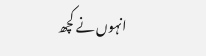انہوں نے کچھ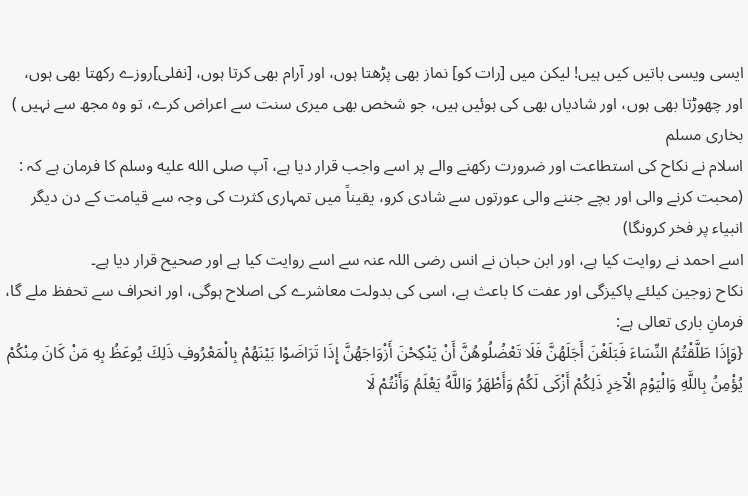ایسی ویسی باتیں کیں ہیں! لیکن میں [رات کو] نماز بھی پڑھتا ہوں، اور آرام بھی کرتا ہوں، [نفلی]روزے رکھتا بھی ہوں، اور چھوڑتا بھی ہوں، اور شادیاں بھی کی ہوئیں ہیں، جو شخص بھی میری سنت سے اعراض کرے، تو وہ مجھ سے نہیں ) بخاری مسلم
اسلام نے نکاح کی استطاعت اور ضرورت رکھنے والے پر اسے واجب قرار دیا ہے، آپ صلى الله عليه وسلم کا فرمان ہے کہ :
(محبت کرنے والی اور بچے جننے والی عورتوں سے شادی کرو، یقیناً میں تمہاری کثرت کی وجہ سے قیامت کے دن دیگر انبیاء پر فخر کرونگا)
اسے احمد نے روایت کیا ہے، اور ابن حبان نے انس رضی اللہ عنہ سے اسے روایت کیا ہے اور صحیح قرار دیا ہے۔
نکاح زوجین کیلئے پاکیزگی اور عفت کا باعث ہے، اسی کی بدولت معاشرے کی اصلاح ہوگی، اور انحراف سے تحفظ ملے گا، فرمانِ باری تعالی ہے:
{وَإِذَا طَلَّقْتُمُ النِّسَاءَ فَبَلَغْنَ أَجَلَهُنَّ فَلَا تَعْضُلُوهُنَّ أَنْ يَنْكِحْنَ أَزْوَاجَهُنَّ إِذَا تَرَاضَوْا بَيْنَهُمْ بِالْمَعْرُوفِ ذَلِكَ يُوعَظُ بِهِ مَنْ كَانَ مِنْكُمْ يُؤْمِنُ بِاللَّهِ وَالْيَوْمِ الْآخِرِ ذَلِكُمْ أَزْكَى لَكُمْ وَأَطْهَرُ وَاللَّهُ يَعْلَمُ وَأَنْتُمْ لَا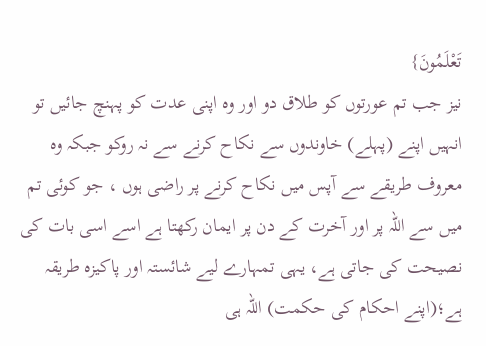تَعْلَمُونَ}
نیز جب تم عورتوں کو طلاق دو اور وہ اپنی عدت کو پہنچ جائیں تو انہیں اپنے (پہلے) خاوندوں سے نکاح کرنے سے نہ روکو جبکہ وہ معروف طریقے سے آپس میں نکاح کرنے پر راضی ہوں ، جو کوئی تم میں سے اللہ پر اور آخرت کے دن پر ایمان رکھتا ہے اسے اسی بات کی نصیحت کی جاتی ہے، یہی تمہارے لیے شائستہ اور پاکیزہ طریقہ ہے؛(اپنے احکام کی حکمت) اللہ ہی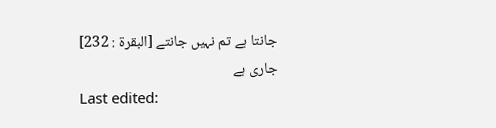جانتا ہے تم نہیں جانتے [البقرة : 232]
جاری ہے
Last edited: